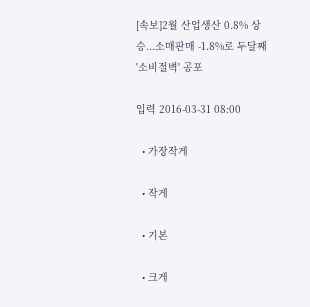[속보]2월 산업생산 0.8% 상승...소매판매 -1.8%로 두달째 '소비절벽' 공포

입력 2016-03-31 08:00

  • 가장작게

  • 작게

  • 기본

  • 크게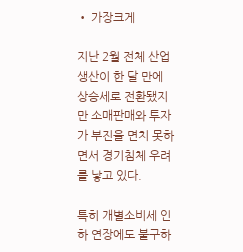• 가장크게

지난 2월 전체 산업생산이 한 달 만에 상승세로 전환됐지만 소매판매와 투자가 부진을 면치 못하면서 경기침체 우려를 낳고 있다.

특히 개별소비세 인하 연장에도 불구하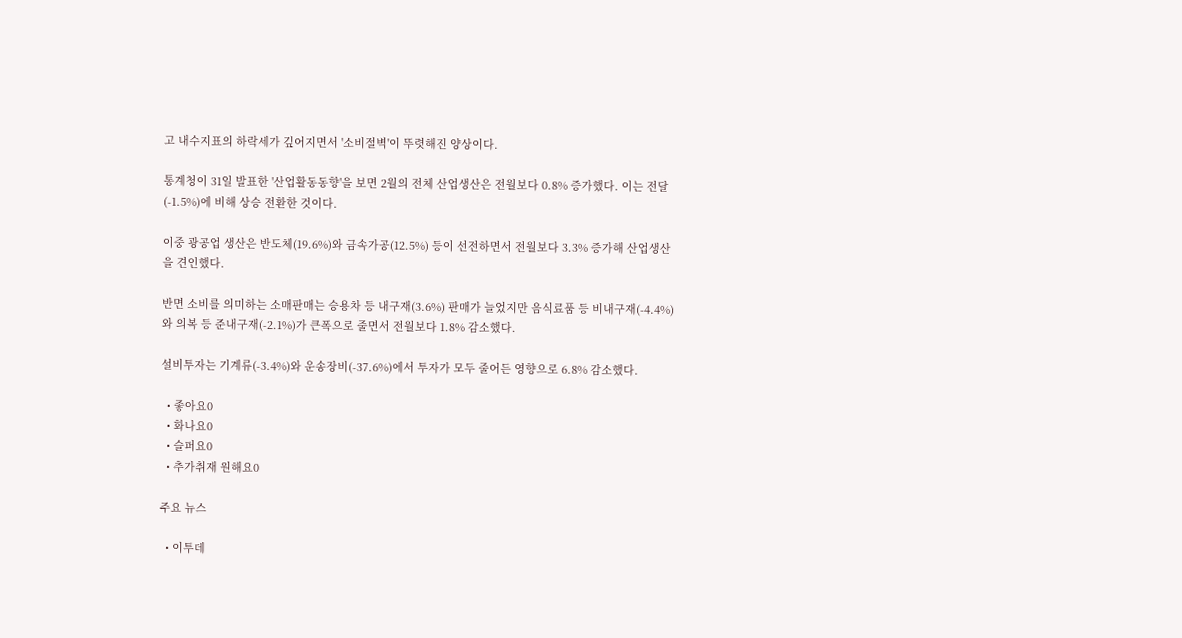고 내수지표의 하락세가 깊어지면서 '소비절벽'이 뚜렷해진 양상이다.

통계청이 31일 발표한 '산업활동동향'을 보면 2월의 전체 산업생산은 전월보다 0.8% 증가했다. 이는 전달(-1.5%)에 비해 상승 전환한 것이다.

이중 광공업 생산은 반도체(19.6%)와 금속가공(12.5%) 등이 선전하면서 전월보다 3.3% 증가해 산업생산을 견인했다.

반면 소비를 의미하는 소매판매는 승용차 등 내구재(3.6%) 판매가 늘었지만 음식료품 등 비내구재(-4.4%)와 의복 등 준내구재(-2.1%)가 큰폭으로 줄면서 전월보다 1.8% 감소했다.

설비투자는 기계류(-3.4%)와 운송장비(-37.6%)에서 투자가 모두 줄어든 영향으로 6.8% 감소했다.

  • 좋아요0
  • 화나요0
  • 슬퍼요0
  • 추가취재 원해요0

주요 뉴스

  • 이투데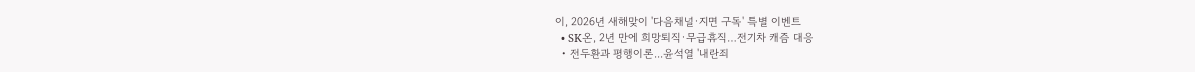이, 2026년 새해맞이 '다음채널·지면 구독' 특별 이벤트
  • SK온, 2년 만에 희망퇴직·무급휴직…전기차 캐즘 대응
  • 전두환과 평행이론...윤석열 '내란죄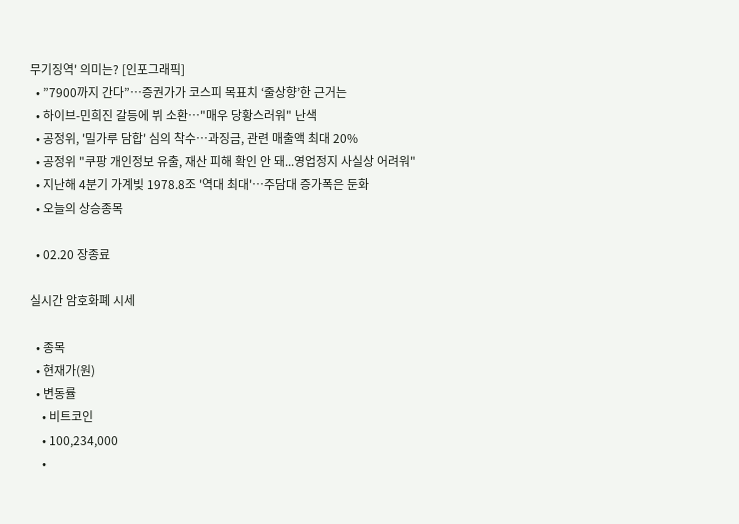무기징역' 의미는? [인포그래픽]
  • ”7900까지 간다”⋯증권가가 코스피 목표치 ‘줄상향’한 근거는
  • 하이브-민희진 갈등에 뷔 소환⋯"매우 당황스러워" 난색
  • 공정위, '밀가루 담합' 심의 착수…과징금, 관련 매출액 최대 20%
  • 공정위 "쿠팡 개인정보 유출, 재산 피해 확인 안 돼...영업정지 사실상 어려워"
  • 지난해 4분기 가계빚 1978.8조 '역대 최대'⋯주담대 증가폭은 둔화
  • 오늘의 상승종목

  • 02.20 장종료

실시간 암호화폐 시세

  • 종목
  • 현재가(원)
  • 변동률
    • 비트코인
    • 100,234,000
    •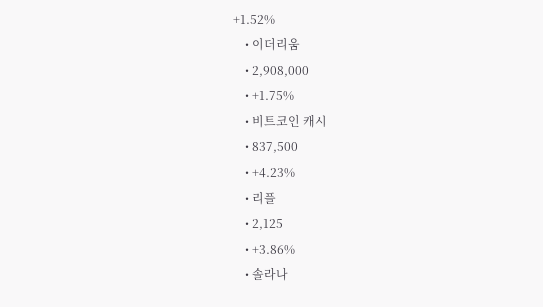+1.52%
    • 이더리움
    • 2,908,000
    • +1.75%
    • 비트코인 캐시
    • 837,500
    • +4.23%
    • 리플
    • 2,125
    • +3.86%
    • 솔라나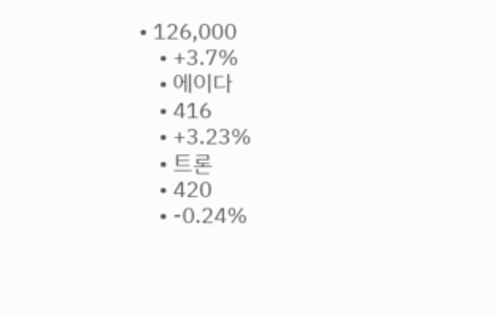• 126,000
    • +3.7%
    • 에이다
    • 416
    • +3.23%
    • 트론
    • 420
    • -0.24%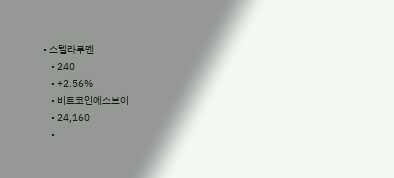• 스텔라루멘
    • 240
    • +2.56%
    • 비트코인에스브이
    • 24,160
    •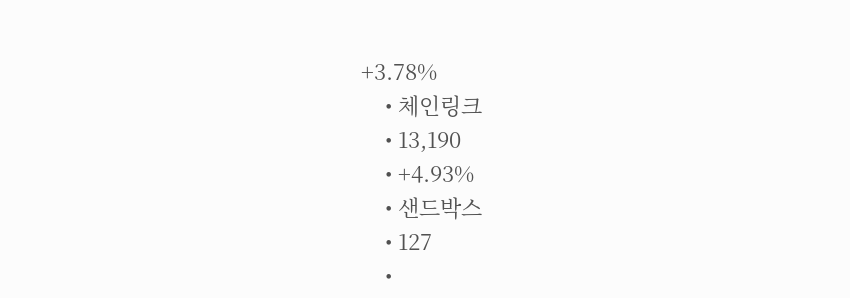+3.78%
    • 체인링크
    • 13,190
    • +4.93%
    • 샌드박스
    • 127
    •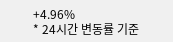+4.96%
* 24시간 변동률 기준